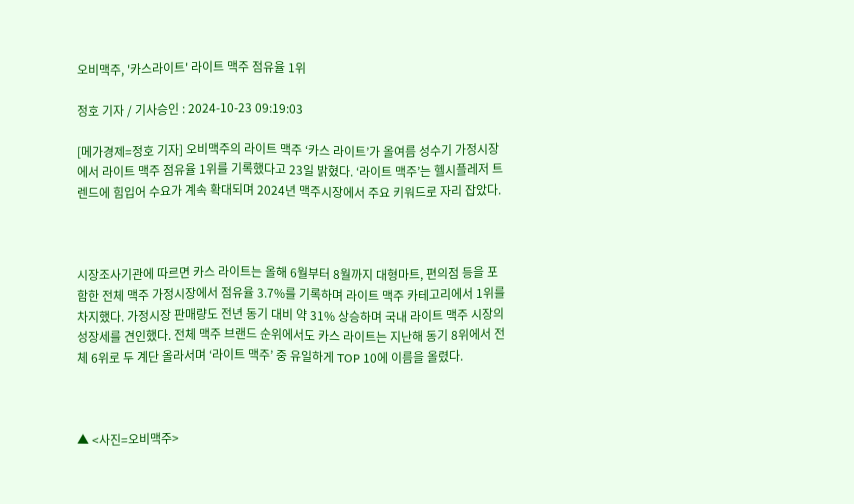오비맥주, '카스라이트' 라이트 맥주 점유율 1위

정호 기자 / 기사승인 : 2024-10-23 09:19:03

[메가경제=정호 기자] 오비맥주의 라이트 맥주 ‘카스 라이트’가 올여름 성수기 가정시장에서 라이트 맥주 점유율 1위를 기록했다고 23일 밝혔다. ‘라이트 맥주’는 헬시플레저 트렌드에 힘입어 수요가 계속 확대되며 2024년 맥주시장에서 주요 키워드로 자리 잡았다.



시장조사기관에 따르면 카스 라이트는 올해 6월부터 8월까지 대형마트, 편의점 등을 포함한 전체 맥주 가정시장에서 점유율 3.7%를 기록하며 라이트 맥주 카테고리에서 1위를 차지했다. 가정시장 판매량도 전년 동기 대비 약 31% 상승하며 국내 라이트 맥주 시장의 성장세를 견인했다. 전체 맥주 브랜드 순위에서도 카스 라이트는 지난해 동기 8위에서 전체 6위로 두 계단 올라서며 ‘라이트 맥주’ 중 유일하게 TOP 10에 이름을 올렸다.



▲ <사진=오비맥주>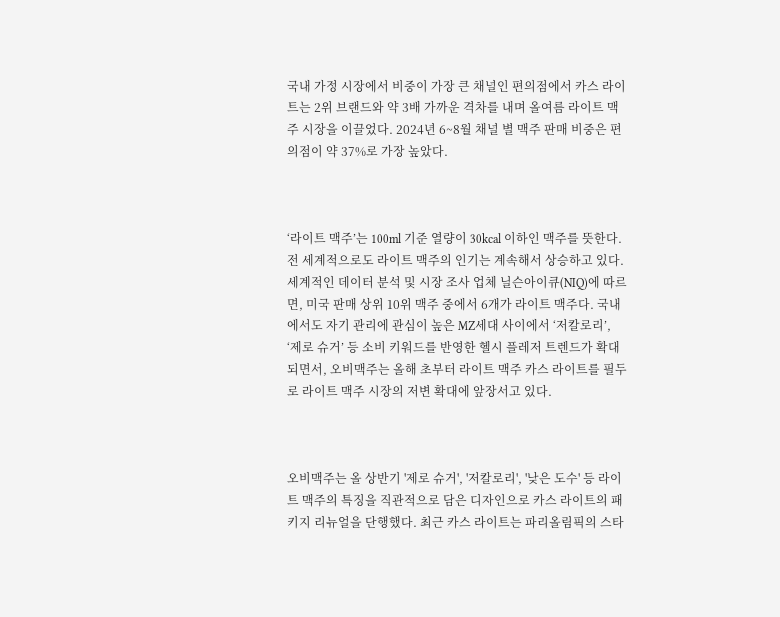국내 가정 시장에서 비중이 가장 큰 채널인 편의점에서 카스 라이트는 2위 브랜드와 약 3배 가까운 격차를 내며 올여름 라이트 맥주 시장을 이끌었다. 2024년 6~8월 채널 별 맥주 판매 비중은 편의점이 약 37%로 가장 높았다.



‘라이트 맥주’는 100ml 기준 열량이 30kcal 이하인 맥주를 뜻한다. 전 세계적으로도 라이트 맥주의 인기는 계속해서 상승하고 있다. 세계적인 데이터 분석 및 시장 조사 업체 닐슨아이큐(NIQ)에 따르면, 미국 판매 상위 10위 맥주 중에서 6개가 라이트 맥주다. 국내에서도 자기 관리에 관심이 높은 MZ세대 사이에서 ‘저칼로리’, ‘제로 슈거’ 등 소비 키워드를 반영한 헬시 플레저 트렌드가 확대되면서, 오비맥주는 올해 초부터 라이트 맥주 카스 라이트를 필두로 라이트 맥주 시장의 저변 확대에 앞장서고 있다.



오비맥주는 올 상반기 '제로 슈거', '저칼로리', '낮은 도수' 등 라이트 맥주의 특징을 직관적으로 담은 디자인으로 카스 라이트의 패키지 리뉴얼을 단행했다. 최근 카스 라이트는 파리올림픽의 스타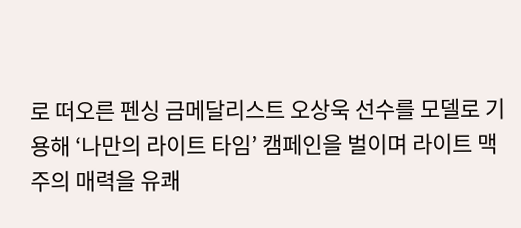로 떠오른 펜싱 금메달리스트 오상욱 선수를 모델로 기용해 ‘나만의 라이트 타임’ 캠페인을 벌이며 라이트 맥주의 매력을 유쾌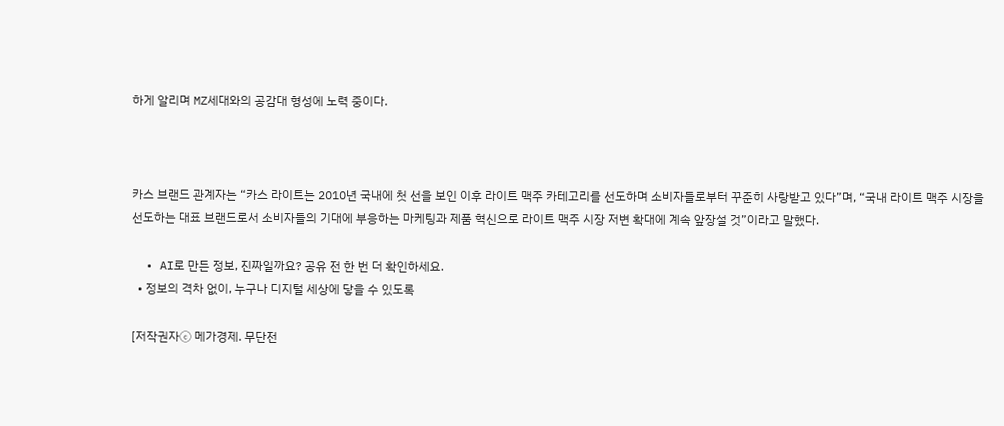하게 알리며 MZ세대와의 공감대 형성에 노력 중이다.



카스 브랜드 관계자는 “카스 라이트는 2010년 국내에 첫 선을 보인 이후 라이트 맥주 카테고리를 선도하며 소비자들로부터 꾸준히 사랑받고 있다”며, “국내 라이트 맥주 시장을 선도하는 대표 브랜드로서 소비자들의 기대에 부응하는 마케팅과 제품 혁신으로 라이트 맥주 시장 저변 확대에 계속 앞장설 것”이라고 말했다.

  • AI로 만든 정보, 진짜일까요? 공유 전 한 번 더 확인하세요.
  • 정보의 격차 없이, 누구나 디지털 세상에 닿을 수 있도록

[저작권자ⓒ 메가경제. 무단전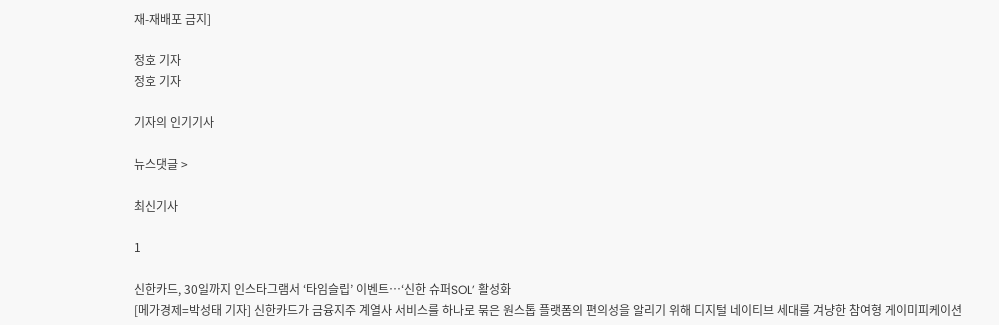재-재배포 금지]

정호 기자
정호 기자

기자의 인기기사

뉴스댓글 >

최신기사

1

신한카드, 30일까지 인스타그램서 ‘타임슬립’ 이벤트…‘신한 슈퍼SOL’ 활성화
[메가경제=박성태 기자] 신한카드가 금융지주 계열사 서비스를 하나로 묶은 원스톱 플랫폼의 편의성을 알리기 위해 디지털 네이티브 세대를 겨냥한 참여형 게이미피케이션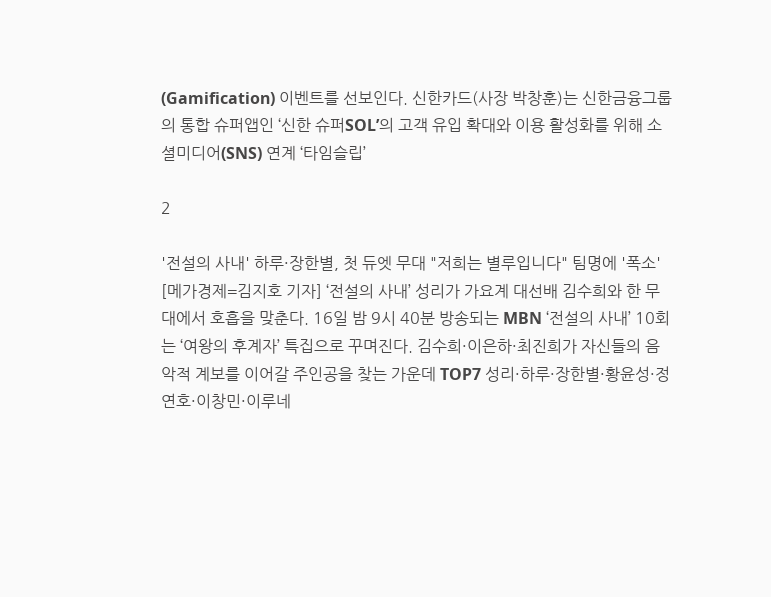(Gamification) 이벤트를 선보인다. 신한카드(사장 박창훈)는 신한금융그룹의 통합 슈퍼앱인 ‘신한 슈퍼SOL’의 고객 유입 확대와 이용 활성화를 위해 소셜미디어(SNS) 연계 ‘타임슬립’

2

'전설의 사내' 하루·장한별, 첫 듀엣 무대 "저희는 별루입니다" 팀명에 '폭소'
[메가경제=김지호 기자] ‘전설의 사내’ 성리가 가요계 대선배 김수희와 한 무대에서 호흡을 맞춘다. 16일 밤 9시 40분 방송되는 MBN ‘전설의 사내’ 10회는 ‘여왕의 후계자’ 특집으로 꾸며진다. 김수희·이은하·최진희가 자신들의 음악적 계보를 이어갈 주인공을 찾는 가운데 TOP7 성리·하루·장한별·황윤성·정연호·이창민·이루네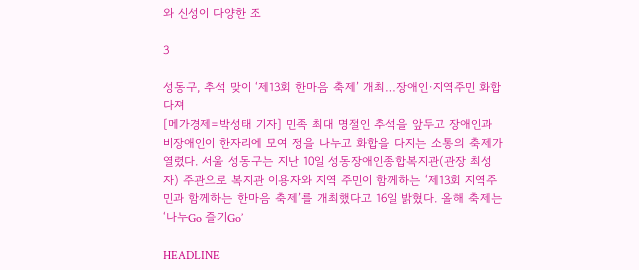와 신성이 다양한 조

3

성동구, 추석 맞이 ‘제13회 한마음 축제’ 개최…장애인·지역주민 화합 다져
[메가경제=박성태 기자] 민족 최대 명절인 추석을 앞두고 장애인과 비장애인이 한자리에 모여 정을 나누고 화합을 다지는 소통의 축제가 열렸다. 서울 성동구는 지난 10일 성동장애인종합복지관(관장 최성자) 주관으로 복지관 이용자와 지역 주민이 함께하는 ‘제13회 지역주민과 함께하는 한마음 축제’를 개최했다고 16일 밝혔다. 올해 축제는 ‘나누Go 즐기Go’

HEADLINE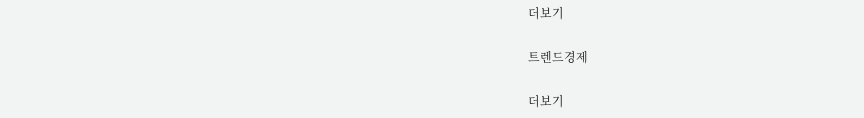더보기

트렌드경제

더보기